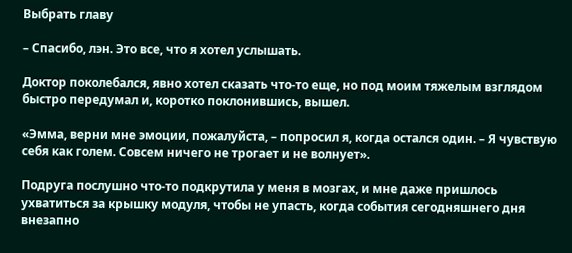Выбрать главу

– Спасибо, лэн. Это все, что я хотел услышать.

Доктор поколебался, явно хотел сказать что-то еще, но под моим тяжелым взглядом быстро передумал и, коротко поклонившись, вышел.

«Эмма, верни мне эмоции, пожалуйста, – попросил я, когда остался один. – Я чувствую себя как голем. Совсем ничего не трогает и не волнует».

Подруга послушно что-то подкрутила у меня в мозгах, и мне даже пришлось ухватиться за крышку модуля, чтобы не упасть, когда события сегодняшнего дня внезапно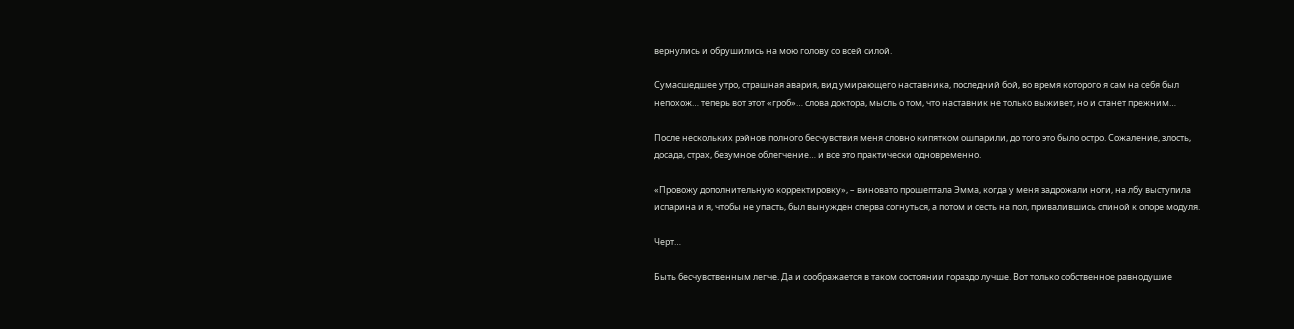вернулись и обрушились на мою голову со всей силой.

Сумасшедшее утро, страшная авария, вид умирающего наставника, последний бой, во время которого я сам на себя был непохож… теперь вот этот «гроб»… слова доктора, мысль о том, что наставник не только выживет, но и станет прежним…

После нескольких рэйнов полного бесчувствия меня словно кипятком ошпарили, до того это было остро. Сожаление, злость, досада, страх, безумное облегчение… и все это практически одновременно.

«Провожу дополнительную корректировку», – виновато прошептала Эмма, когда у меня задрожали ноги, на лбу выступила испарина и я, чтобы не упасть, был вынужден сперва согнуться, а потом и сесть на пол, привалившись спиной к опоре модуля.

Черт…

Быть бесчувственным легче. Да и соображается в таком состоянии гораздо лучше. Вот только собственное равнодушие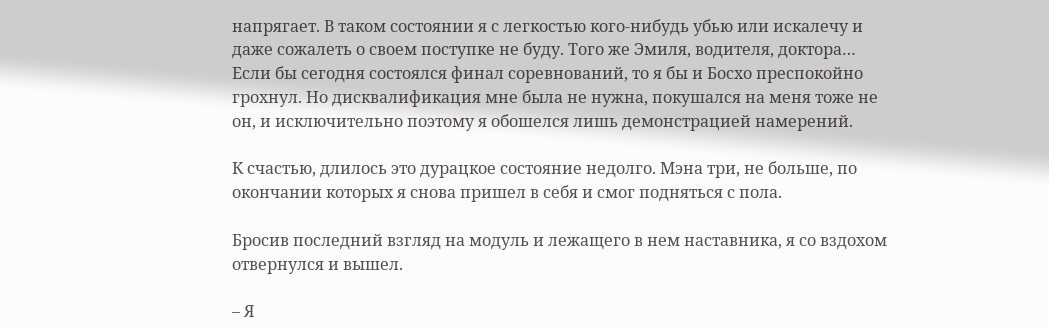напрягает. В таком состоянии я с легкостью кого-нибудь убью или искалечу и даже сожалеть о своем поступке не буду. Того же Эмиля, водителя, доктора… Если бы сегодня состоялся финал соревнований, то я бы и Босхо преспокойно грохнул. Но дисквалификация мне была не нужна, покушался на меня тоже не он, и исключительно поэтому я обошелся лишь демонстрацией намерений.

К счастью, длилось это дурацкое состояние недолго. Мэна три, не больше, по окончании которых я снова пришел в себя и смог подняться с пола.

Бросив последний взгляд на модуль и лежащего в нем наставника, я со вздохом отвернулся и вышел.

– Я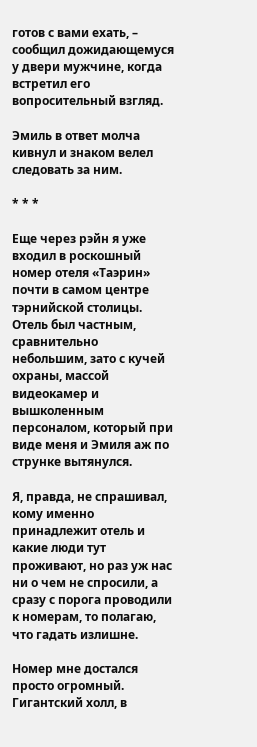готов с вами ехать, – сообщил дожидающемуся у двери мужчине, когда встретил его вопросительный взгляд.

Эмиль в ответ молча кивнул и знаком велел следовать за ним.

* * *

Еще через рэйн я уже входил в роскошный номер отеля «Таэрин» почти в самом центре тэрнийской столицы. Отель был частным, сравнительно небольшим, зато с кучей охраны, массой видеокамер и вышколенным персоналом, который при виде меня и Эмиля аж по струнке вытянулся.

Я, правда, не спрашивал, кому именно принадлежит отель и какие люди тут проживают, но раз уж нас ни о чем не спросили, а сразу с порога проводили к номерам, то полагаю, что гадать излишне.

Номер мне достался просто огромный. Гигантский холл, в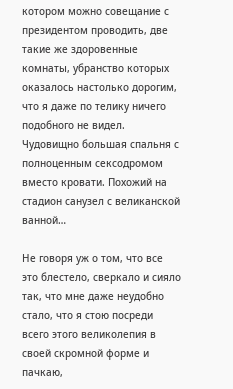котором можно совещание с президентом проводить, две такие же здоровенные комнаты, убранство которых оказалось настолько дорогим, что я даже по телику ничего подобного не видел. Чудовищно большая спальня с полноценным сексодромом вместо кровати. Похожий на стадион санузел с великанской ванной…

Не говоря уж о том, что все это блестело, сверкало и сияло так, что мне даже неудобно стало, что я стою посреди всего этого великолепия в своей скромной форме и пачкаю,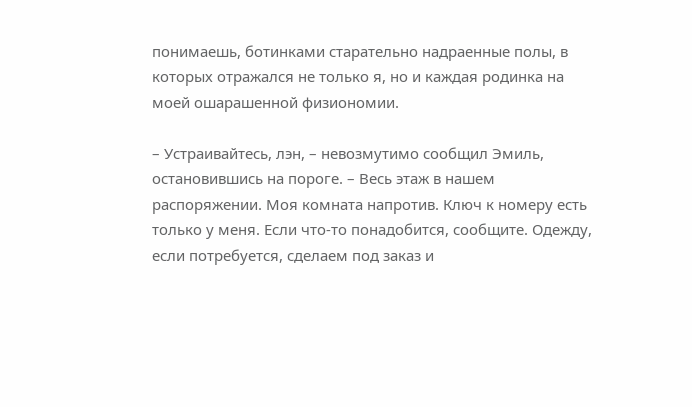понимаешь, ботинками старательно надраенные полы, в которых отражался не только я, но и каждая родинка на моей ошарашенной физиономии.

– Устраивайтесь, лэн, – невозмутимо сообщил Эмиль, остановившись на пороге. – Весь этаж в нашем распоряжении. Моя комната напротив. Ключ к номеру есть только у меня. Если что-то понадобится, сообщите. Одежду, если потребуется, сделаем под заказ и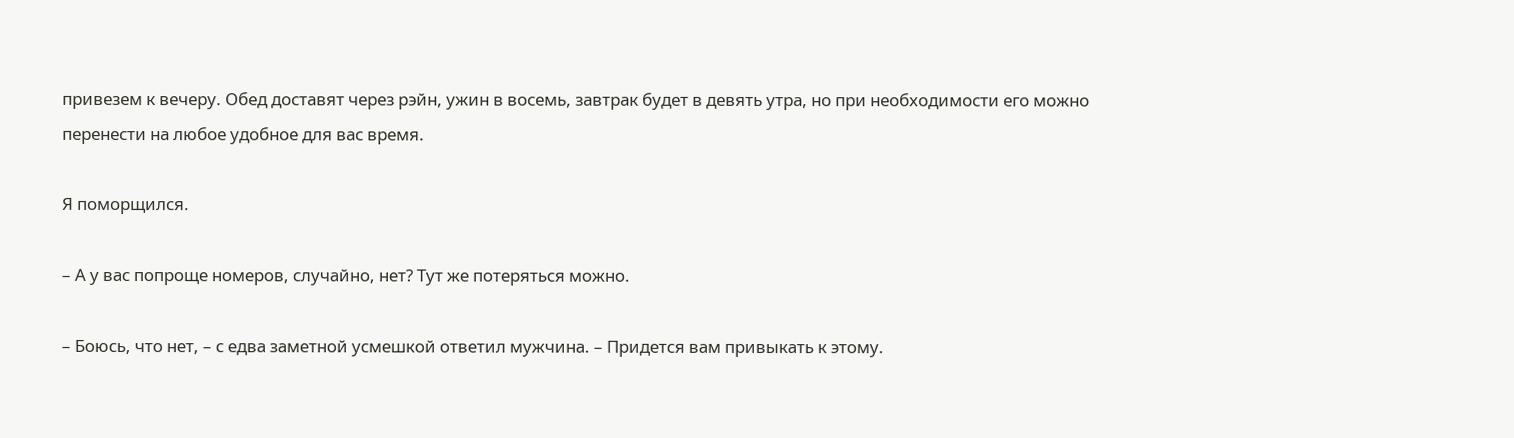привезем к вечеру. Обед доставят через рэйн, ужин в восемь, завтрак будет в девять утра, но при необходимости его можно перенести на любое удобное для вас время.

Я поморщился.

– А у вас попроще номеров, случайно, нет? Тут же потеряться можно.

– Боюсь, что нет, – с едва заметной усмешкой ответил мужчина. – Придется вам привыкать к этому.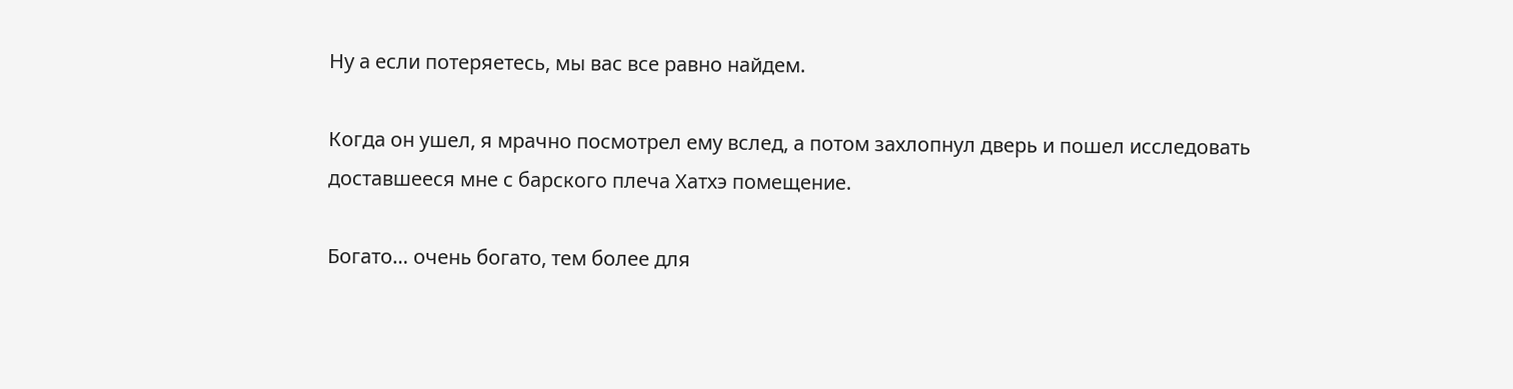Ну а если потеряетесь, мы вас все равно найдем.

Когда он ушел, я мрачно посмотрел ему вслед, а потом захлопнул дверь и пошел исследовать доставшееся мне с барского плеча Хатхэ помещение.

Богато… очень богато, тем более для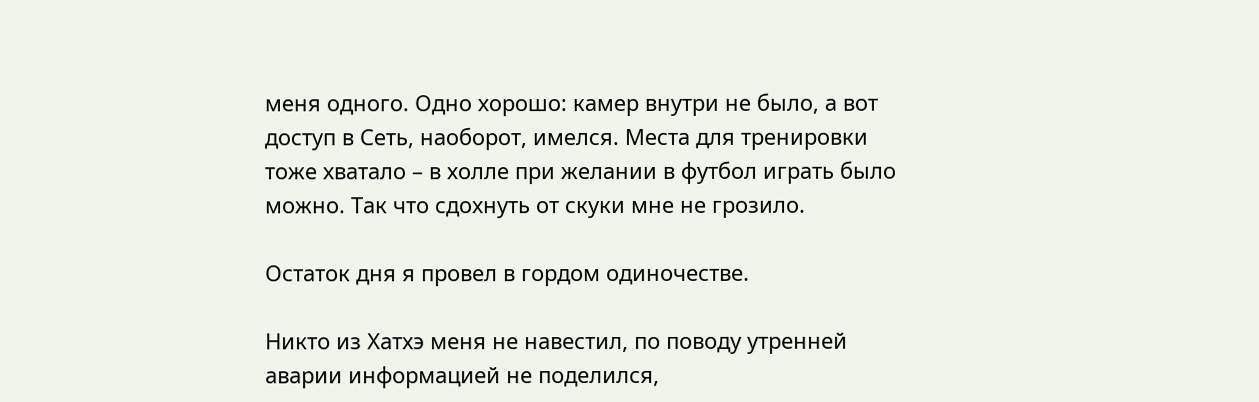меня одного. Одно хорошо: камер внутри не было, а вот доступ в Сеть, наоборот, имелся. Места для тренировки тоже хватало – в холле при желании в футбол играть было можно. Так что сдохнуть от скуки мне не грозило.

Остаток дня я провел в гордом одиночестве.

Никто из Хатхэ меня не навестил, по поводу утренней аварии информацией не поделился,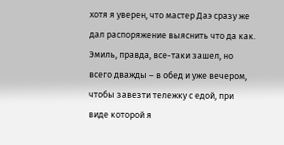хотя я уверен, что мастер Даэ сразу же дал распоряжение выяснить что да как. Эмиль, правда, все-таки зашел, но всего дважды – в обед и уже вечером, чтобы завезти тележку с едой, при виде которой я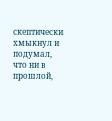скептически хмыкнул и подумал, что ни в прошлой,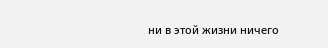ни в этой жизни ничего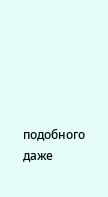подобного даже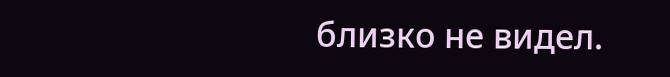близко не видел.